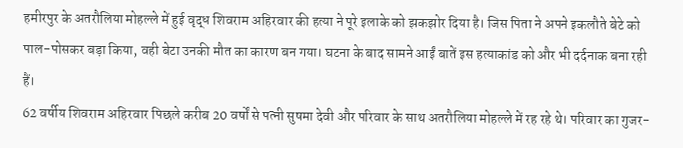हमीरपुर के अतरौलिया मोहल्ले में हुई वृद्ध शिवराम अहिरवार की हत्या ने पूरे इलाके को झकझोर दिया है। जिस पिता ने अपने इकलौते बेटे को पाल-पोसकर बड़ा किया, वही बेटा उनकी मौत का कारण बन गया। घटना के बाद सामने आईं बातें इस हत्याकांड को और भी दर्दनाक बना रही हैं।
62 वर्षीय शिवराम अहिरवार पिछले करीब 20 वर्षों से पत्नी सुषमा देवी और परिवार के साथ अतरौलिया मोहल्ले में रह रहे थे। परिवार का गुजर-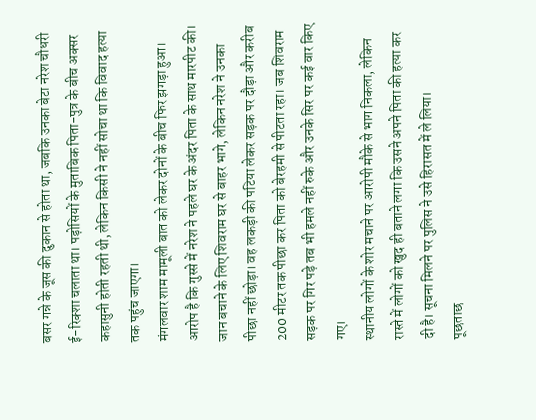बसर गन्ने के जूस की दुकान से होता था, जबकि उनका बेटा नरेश चौधरी ई-रिक्शा चलाता था। पड़ोसियों के मुताबिक पिता-पुत्र के बीच अक्सर कहासुनी होती रहती थी, लेकिन किसी ने नहीं सोचा था कि विवाद हत्या तक पहुंच जाएगा।
मंगलवार शाम मामूली बात को लेकर दोनों के बीच फिर झगड़ा हुआ। आरोप है कि गुस्से में नरेश ने पहले घर के अंदर पिता के साथ मारपीट की। जान बचाने के लिए शिवराम घर से बाहर भागे, लेकिन नरेश ने उनका पीछा नहीं छोड़ा। वह लकड़ी की पटिया लेकर सड़क पर दौड़ा और करीब 200 मीटर तक पीछा कर पिता को बेरहमी से पीटता रहा। जब शिवराम सड़क पर गिर पड़े तब भी हमले नहीं रुके और उनके सिर पर कई वार किए गए।
स्थानीय लोगों के शोर मचाने पर आरोपी मौके से भाग निकला, लेकिन रास्ते में लोगों को खुद ही बताने लगा कि उसने अपने पिता की हत्या कर दी है। सूचना मिलने पर पुलिस ने उसे हिरासत में ले लिया।
पूछताछ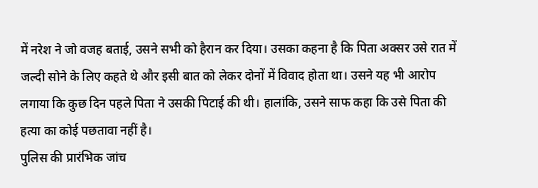में नरेश ने जो वजह बताई, उसने सभी को हैरान कर दिया। उसका कहना है कि पिता अक्सर उसे रात में जल्दी सोने के लिए कहते थे और इसी बात को लेकर दोनों में विवाद होता था। उसने यह भी आरोप लगाया कि कुछ दिन पहले पिता ने उसकी पिटाई की थी। हालांकि, उसने साफ कहा कि उसे पिता की हत्या का कोई पछतावा नहीं है।
पुलिस की प्रारंभिक जांच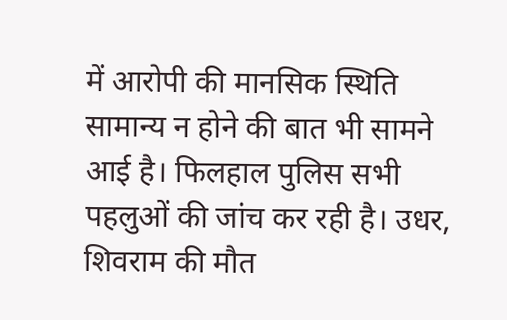में आरोपी की मानसिक स्थिति सामान्य न होने की बात भी सामने आई है। फिलहाल पुलिस सभी पहलुओं की जांच कर रही है। उधर, शिवराम की मौत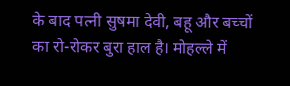के बाद पत्नी सुषमा देवी, बहू और बच्चों का रो-रोकर बुरा हाल है। मोहल्ले में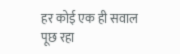हर कोई एक ही सवाल पूछ रहा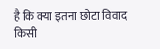है कि क्या इतना छोटा विवाद किसी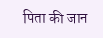पिता की जान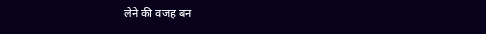लेने की वजह बन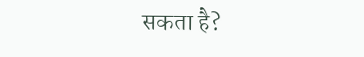सकता है?